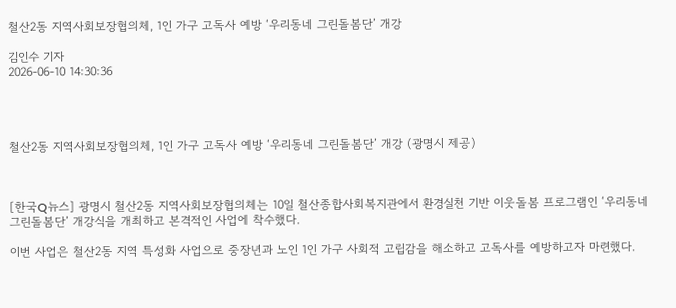철산2동 지역사회보장협의체, 1인 가구 고독사 예방 ‘우리동네 그린돌봄단’ 개강

김인수 기자
2026-06-10 14:30:36




철산2동 지역사회보장협의체, 1인 가구 고독사 예방 ‘우리동네 그린돌봄단’ 개강 (광명시 제공)



[한국Q뉴스] 광명시 철산2동 지역사회보장협의체는 10일 철산종합사회복지관에서 환경실천 기반 이웃돌봄 프로그램인 ‘우리동네 그린돌봄단’ 개강식을 개최하고 본격적인 사업에 착수했다.

이번 사업은 철산2동 지역 특성화 사업으로 중장년과 노인 1인 가구 사회적 고립감을 해소하고 고독사를 예방하고자 마련했다.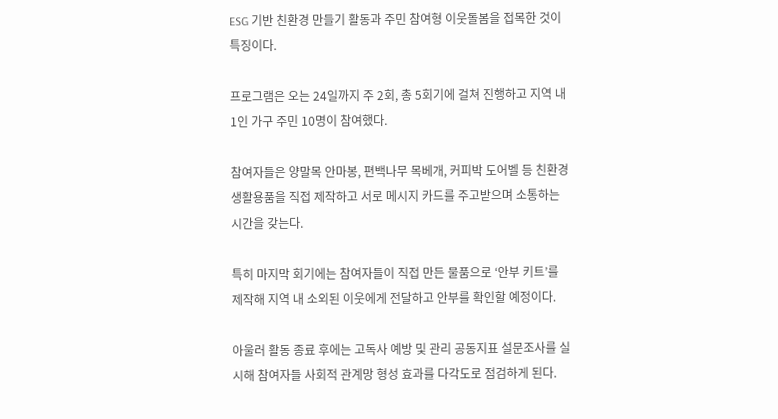ESG 기반 친환경 만들기 활동과 주민 참여형 이웃돌봄을 접목한 것이 특징이다.

프로그램은 오는 24일까지 주 2회, 총 5회기에 걸쳐 진행하고 지역 내 1인 가구 주민 10명이 참여했다.

참여자들은 양말목 안마봉, 편백나무 목베개, 커피박 도어벨 등 친환경 생활용품을 직접 제작하고 서로 메시지 카드를 주고받으며 소통하는 시간을 갖는다.

특히 마지막 회기에는 참여자들이 직접 만든 물품으로 ‘안부 키트’를 제작해 지역 내 소외된 이웃에게 전달하고 안부를 확인할 예정이다.

아울러 활동 종료 후에는 고독사 예방 및 관리 공동지표 설문조사를 실시해 참여자들 사회적 관계망 형성 효과를 다각도로 점검하게 된다.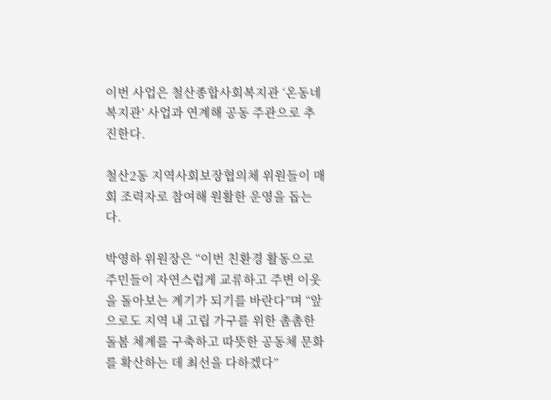이번 사업은 철산종합사회복지관 ‘온동네 복지관’ 사업과 연계해 공동 주관으로 추진한다.

철산2동 지역사회보장협의체 위원들이 매회 조력자로 참여해 원활한 운영을 돕는다.

박영하 위원장은 “이번 친환경 활동으로 주민들이 자연스럽게 교류하고 주변 이웃을 돌아보는 계기가 되기를 바란다”며 “앞으로도 지역 내 고립 가구를 위한 촘촘한 돌봄 체계를 구축하고 따뜻한 공동체 문화를 확산하는 데 최선을 다하겠다”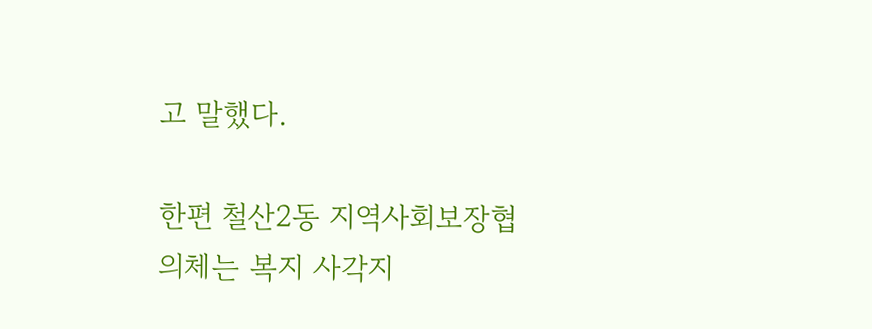고 말했다.

한편 철산2동 지역사회보장협의체는 복지 사각지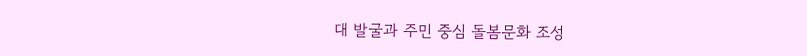대 발굴과 주민 중심 돌봄문화 조성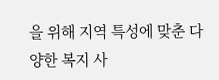을 위해 지역 특성에 맞춘 다양한 복지 사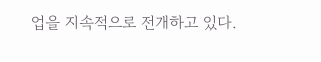업을 지속적으로 전개하고 있다.